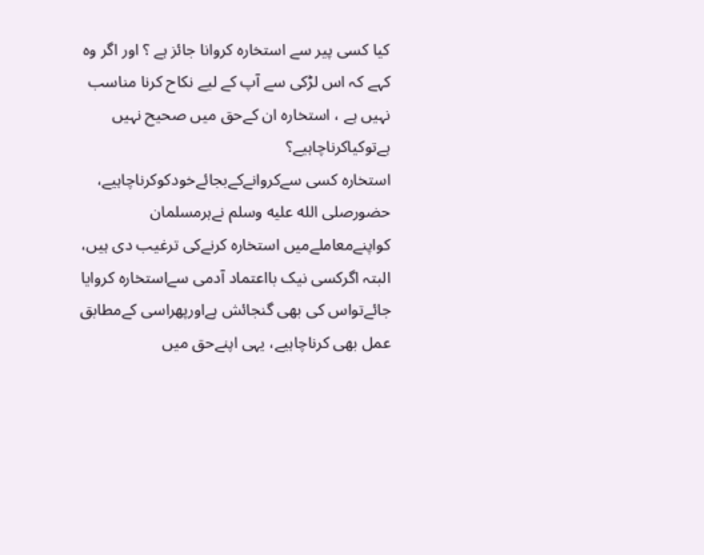کیا کسی پیر سے استخارہ کروانا جائز ہے ؟ اور اگر وہ کہے کہ اس لڑکی سے آپ کے لیے نکاح کرنا مناسب نہیں ہے ، استخارہ ان کےحق میں صحیح نہیں ہےتوکیاکرناچاہیے؟
استخارہ کسی سےکروانےکےبجائےخودکوکرناچاہیے، حضورصلى الله عليه وسلم نےہرمسلمان کواپنےمعاملےمیں استخارہ کرنےکی ترغیب دی ہیں، البتہ اگرکسی نیک بااعتماد آدمی سےاستخارہ کروایا جائےتواس کی بھی گنجائش ہےاورپھراسی کےمطابق عمل بھی کرناچاہیے، یہی اپنےحق میں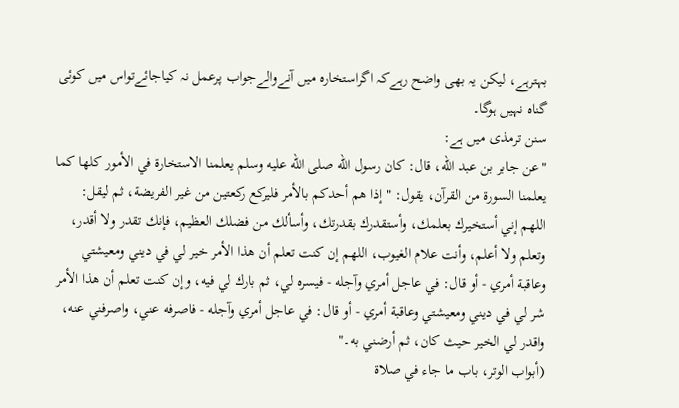بہترہے، لیکن یہ بھی واضح رہےکہ اگراستخارہ میں آنےوالےجواب پرعمل نہ کیاجائےتواس میں کوئی گناہ نہیں ہوگا۔
سنن ترمذی میں ہے:
"عن جابر بن عبد الله، قال: كان رسول الله صلى الله عليه وسلم يعلمنا الاستخارة في الأمور كلها كما يعلمنا السورة من القرآن، يقول: " إذا هم أحدكم بالأمر فليركع ركعتين من غير الفريضة، ثم ليقل: اللهم إني أستخيرك بعلمك، وأستقدرك بقدرتك، وأسألك من فضلك العظيم، فإنك تقدر ولا أقدر، وتعلم ولا أعلم، وأنت علام الغيوب، اللهم إن كنت تعلم أن هذا الأمر خير لي في ديني ومعيشتي وعاقبة أمري - أو قال: في عاجل أمري وآجله - فيسره لي، ثم بارك لي فيه، وإن كنت تعلم أن هذا الأمر شر لي في ديني ومعيشتي وعاقبة أمري - أو قال: في عاجل أمري وآجله - فاصرفه عني، واصرفني عنه، واقدر لي الخير حيث كان، ثم أرضني به۔"
(أبواب الوتر، باب ما جاء في صلاة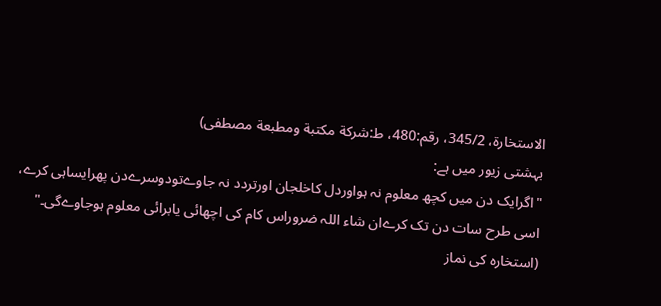الاستخارة، 345/2، رقم:480، ط:شركة مكتبة ومطبعة مصطفى)
بہشتی زیور میں ہے:
"اگرایک دن میں کچھ معلوم نہ ہواوردل کاخلجان اورتردد نہ جاوےتودوسرےدن پھرایساہی کرے، اسی طرح سات دن تک کرےان شاء اللہ ضروراس کام کی اچھائی یابرائی معلوم ہوجاوےگی۔"
(استخارہ کی نماز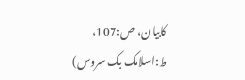کابیان، ص:107، ط:اسلامک بک سروس)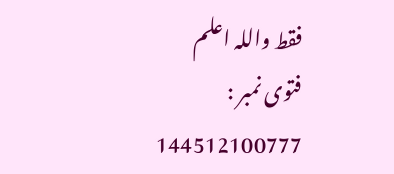فقط واللہ اعلم
فتوی نمبر : 144512100777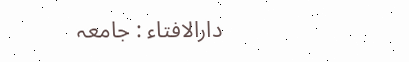دارالافتاء : جامعہ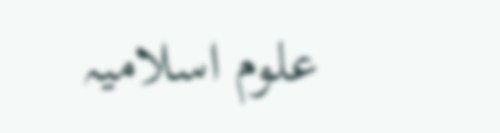علوم اسلامیہ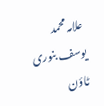علامہ محمد یوسف بنوری ٹاؤن